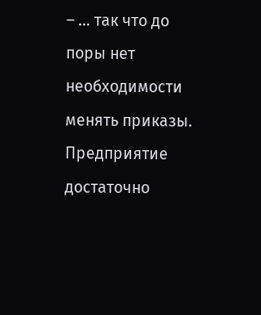– … так что до поры нет необходимости менять приказы. Предприятие достаточно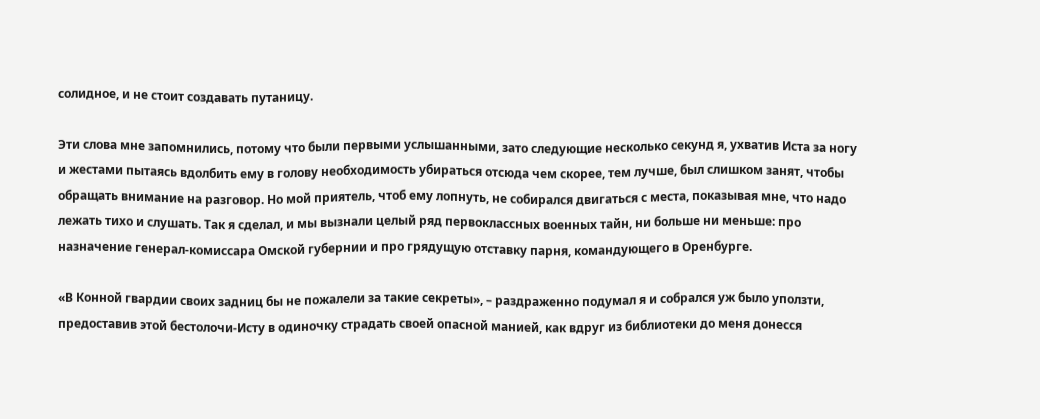солидное, и не стоит создавать путаницу.

Эти слова мне запомнились, потому что были первыми услышанными, зато следующие несколько секунд я, ухватив Иста за ногу и жестами пытаясь вдолбить ему в голову необходимость убираться отсюда чем скорее, тем лучше, был слишком занят, чтобы обращать внимание на разговор. Но мой приятель, чтоб ему лопнуть, не собирался двигаться с места, показывая мне, что надо лежать тихо и слушать. Так я сделал, и мы вызнали целый ряд первоклассных военных тайн, ни больше ни меньше: про назначение генерал-комиссара Омской губернии и про грядущую отставку парня, командующего в Оренбурге.

«В Конной гвардии своих задниц бы не пожалели за такие секреты», – раздраженно подумал я и собрался уж было уползти, предоставив этой бестолочи-Исту в одиночку страдать своей опасной манией, как вдруг из библиотеки до меня донесся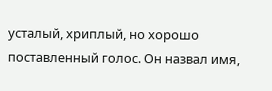усталый, хриплый, но хорошо поставленный голос. Он назвал имя,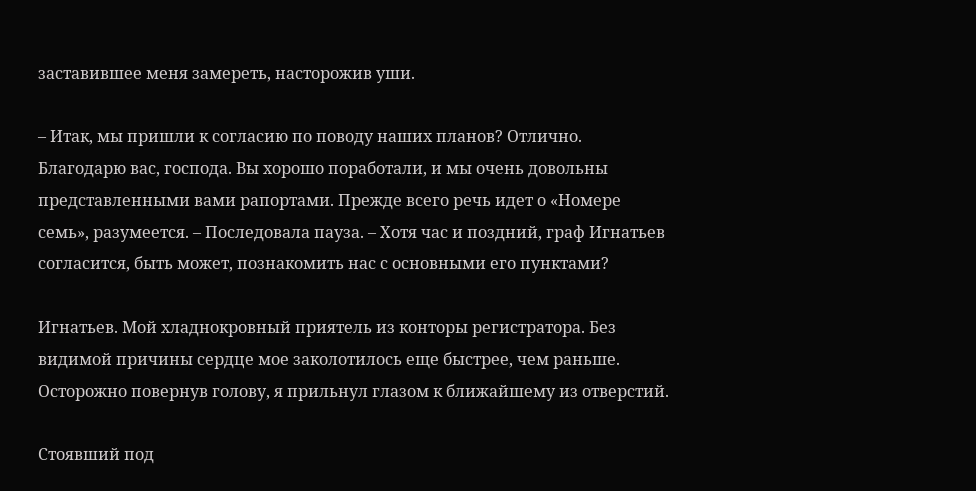заставившее меня замереть, насторожив уши.

– Итак, мы пришли к согласию по поводу наших планов? Отлично. Благодарю вас, господа. Вы хорошо поработали, и мы очень довольны представленными вами рапортами. Прежде всего речь идет о «Номере семь», разумеется. – Последовала пауза. – Хотя час и поздний, граф Игнатьев согласится, быть может, познакомить нас с основными его пунктами?

Игнатьев. Мой хладнокровный приятель из конторы регистратора. Без видимой причины сердце мое заколотилось еще быстрее, чем раньше. Осторожно повернув голову, я прильнул глазом к ближайшему из отверстий.

Стоявший под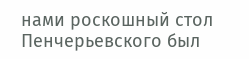нами роскошный стол Пенчерьевского был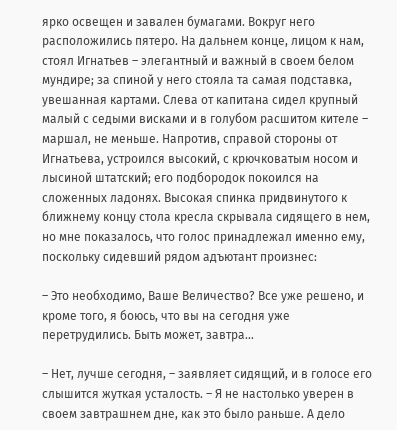ярко освещен и завален бумагами. Вокруг него расположились пятеро. На дальнем конце, лицом к нам, стоял Игнатьев – элегантный и важный в своем белом мундире; за спиной у него стояла та самая подставка, увешанная картами. Слева от капитана сидел крупный малый с седыми висками и в голубом расшитом кителе – маршал, не меньше. Напротив, справой стороны от Игнатьева, устроился высокий, с крючковатым носом и лысиной штатский; его подбородок покоился на сложенных ладонях. Высокая спинка придвинутого к ближнему концу стола кресла скрывала сидящего в нем, но мне показалось, что голос принадлежал именно ему, поскольку сидевший рядом адъютант произнес:

– Это необходимо, Ваше Величество? Все уже решено, и кроме того, я боюсь, что вы на сегодня уже перетрудились. Быть может, завтра…

– Нет, лучше сегодня, – заявляет сидящий, и в голосе его слышится жуткая усталость. – Я не настолько уверен в своем завтрашнем дне, как это было раньше. А дело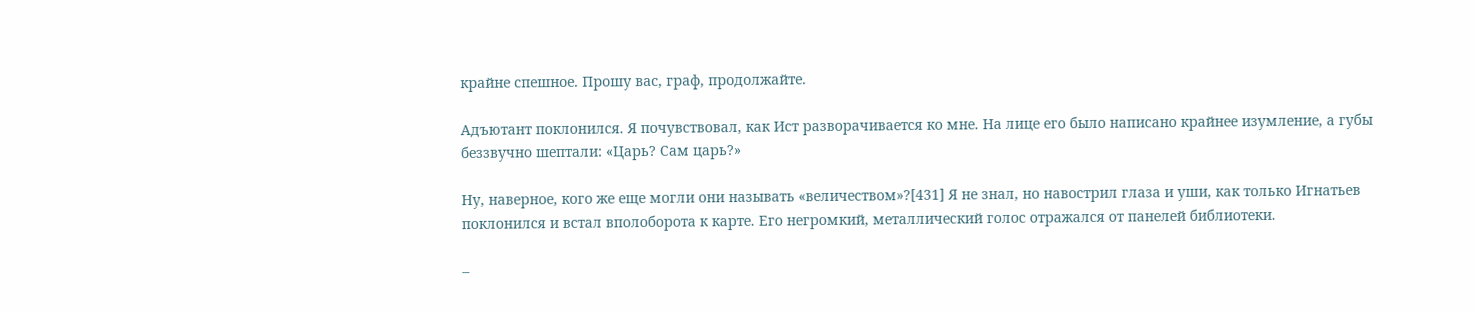крайне спешное. Прошу вас, граф, продолжайте.

Адъютант поклонился. Я почувствовал, как Ист разворачивается ко мне. На лице его было написано крайнее изумление, а губы беззвучно шептали: «Царь? Сам царь?»

Ну, наверное, кого же еще могли они называть «величеством»?[431] Я не знал, но навострил глаза и уши, как только Игнатьев поклонился и встал вполоборота к карте. Его негромкий, металлический голос отражался от панелей библиотеки.

–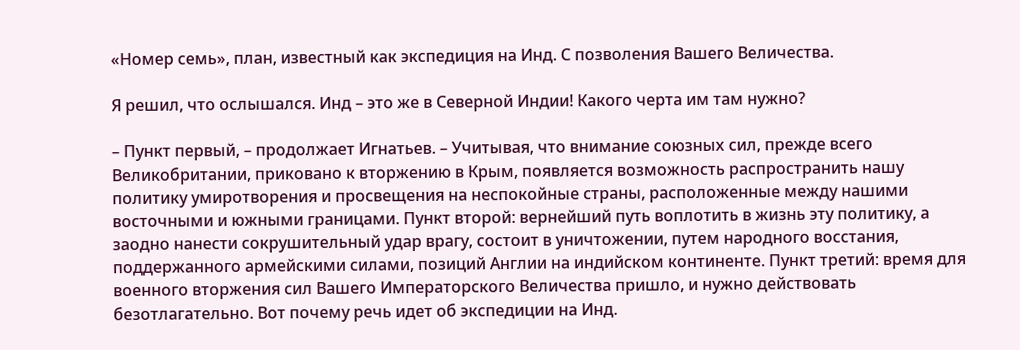«Номер семь», план, известный как экспедиция на Инд. С позволения Вашего Величества.

Я решил, что ослышался. Инд – это же в Северной Индии! Какого черта им там нужно?

– Пункт первый, – продолжает Игнатьев. – Учитывая, что внимание союзных сил, прежде всего Великобритании, приковано к вторжению в Крым, появляется возможность распространить нашу политику умиротворения и просвещения на неспокойные страны, расположенные между нашими восточными и южными границами. Пункт второй: вернейший путь воплотить в жизнь эту политику, а заодно нанести сокрушительный удар врагу, состоит в уничтожении, путем народного восстания, поддержанного армейскими силами, позиций Англии на индийском континенте. Пункт третий: время для военного вторжения сил Вашего Императорского Величества пришло, и нужно действовать безотлагательно. Вот почему речь идет об экспедиции на Инд.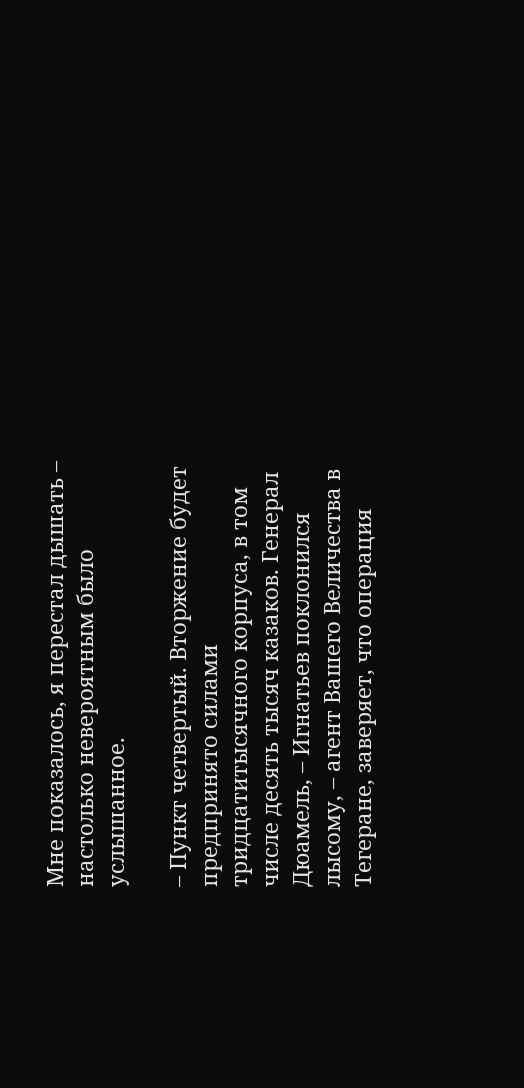Мне показалось, я перестал дышать – настолько невероятным было услышанное.

– Пункт четвертый. Вторжение будет предпринято силами тридцатитысячного корпуса, в том числе десять тысяч казаков. Генерал Дюамель, – Игнатьев поклонился лысому, – агент Вашего Величества в Тегеране, заверяет, что операция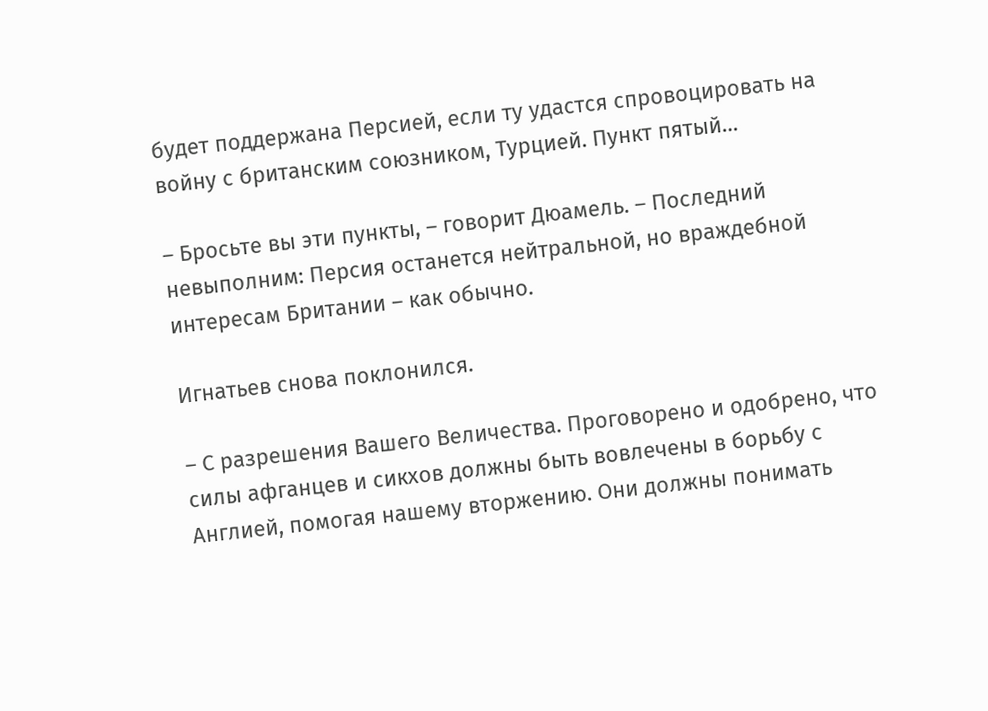будет поддержана Персией, если ту удастся спровоцировать на войну с британским союзником, Турцией. Пункт пятый…

– Бросьте вы эти пункты, – говорит Дюамель. – Последний невыполним: Персия останется нейтральной, но враждебной интересам Британии – как обычно.

Игнатьев снова поклонился.

– С разрешения Вашего Величества. Проговорено и одобрено, что силы афганцев и сикхов должны быть вовлечены в борьбу с Англией, помогая нашему вторжению. Они должны понимать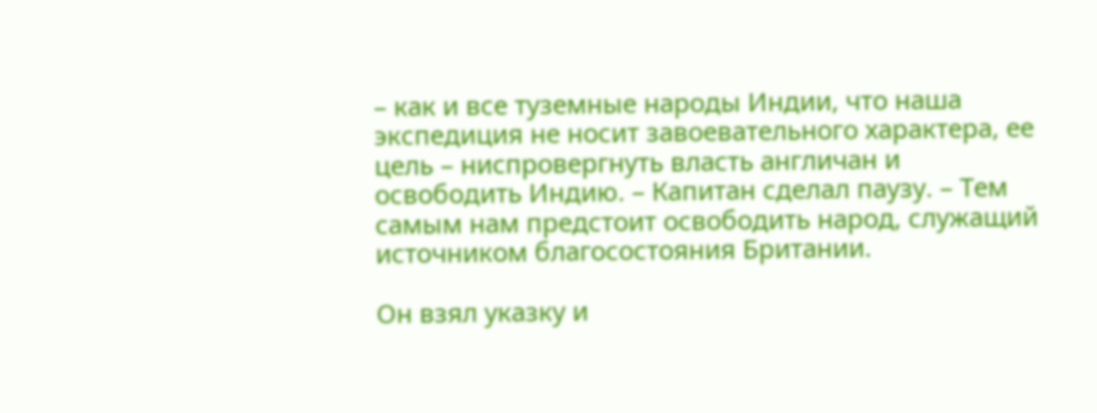– как и все туземные народы Индии, что наша экспедиция не носит завоевательного характера, ее цель – ниспровергнуть власть англичан и освободить Индию. – Капитан сделал паузу. – Тем самым нам предстоит освободить народ, служащий источником благосостояния Британии.

Он взял указку и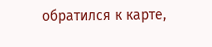обратился к карте,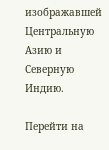изображавшей Центральную Азию и Северную Индию.

Перейти на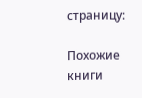страницу:

Похожие книги